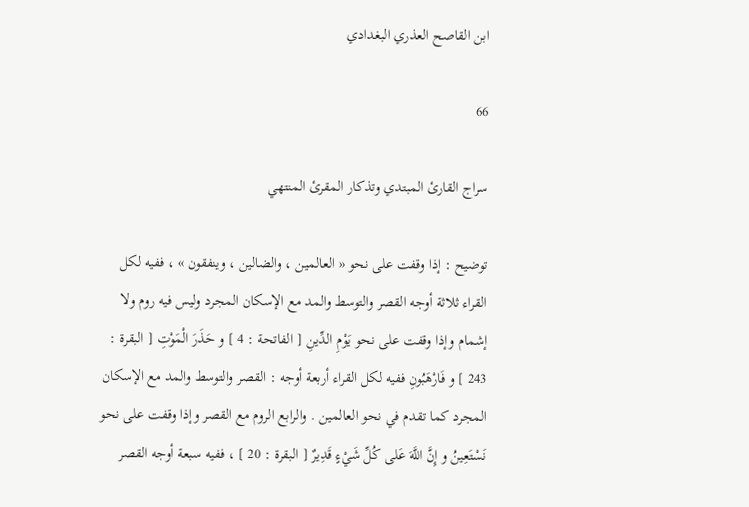ابن القاصح العذري البغدادي

66

سراج القارئ المبتدي وتذكار المقرئ المنتهي

توضيح : إذا وقفت على نحو « العالمين ، والضالين ، وينفقون » ، ففيه لكل القراء ثلاثة أوجه القصر والتوسط والمد مع الإسكان المجرد وليس فيه روم ولا إشمام وإذا وقفت على نحو يَوْمِ الدِّينِ [ الفاتحة : 4 ] و حَذَرَ الْمَوْتِ [ البقرة : 243 ] و فَارْهَبُونِ ففيه لكل القراء أربعة أوجه : القصر والتوسط والمد مع الإسكان المجرد كما تقدم في نحو العالمين . والرابع الروم مع القصر وإذا وقفت على نحو نَسْتَعِينُ و إِنَّ اللَّهَ عَلى كُلِّ شَيْءٍ قَدِيرٌ [ البقرة : 20 ] ، ففيه سبعة أوجه القصر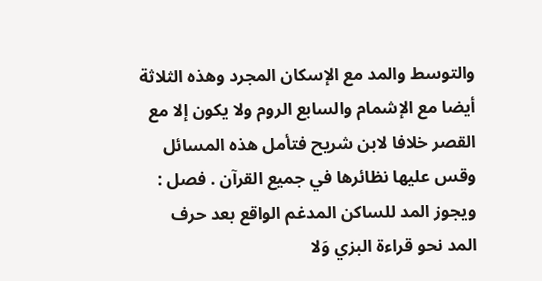والتوسط والمد مع الإسكان المجرد وهذه الثلاثة أيضا مع الإشمام والسابع الروم ولا يكون إلا مع القصر خلافا لابن شريح فتأمل هذه المسائل وقس عليها نظائرها في جميع القرآن . فصل : ويجوز المد للساكن المدغم الواقع بعد حرف المد نحو قراءة البزي وَلا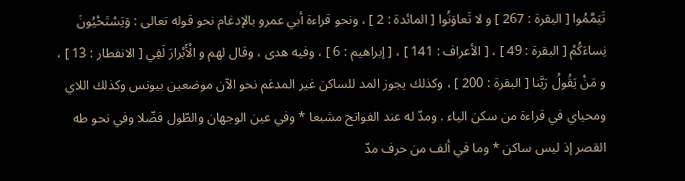تَيَمَّمُوا [ البقرة : 267 ] و لا تَعاوَنُوا [ المائدة : 2 ] ، ونحو قراءة أبي عمرو بالإدغام نحو قوله تعالى : وَيَسْتَحْيُونَ نِساءَكُمْ [ البقرة : 49 ] ، [ الأعراف : 141 ] ، [ إبراهيم : 6 ] ، وفيه هدى ، وقال لهم و الْأَبْرارَ لَفِي [ الانفطار : 13 ] ، و مَنْ يَقُولُ رَبَّنا [ البقرة : 200 ] ، وكذلك يجوز المد للساكن غير المدغم نحو الآن موضعين بيونس وكذلك اللاي ومحياي في قراءة من سكن الياء . ومدّ له عند الفواتح مشبعا * وفي عين الوجهان والطّول فضّلا وفي نحو طه القصر إذ ليس ساكن * وما في ألف من حرف مدّ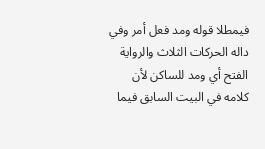فيمطلا قوله ومد فعل أمر وفي داله الحركات الثلاث والرواية الفتح أي ومد للساكن لأن كلامه في البيت السابق فيما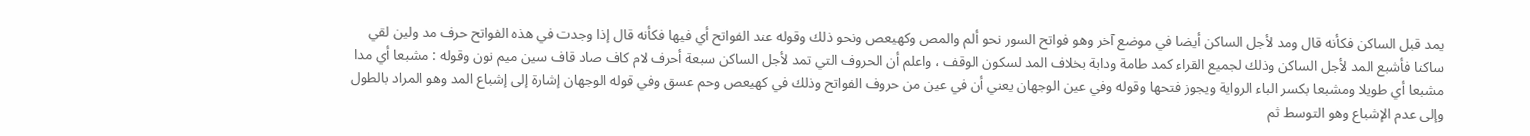يمد قبل الساكن فكأنه قال ومد لأجل الساكن أيضا في موضع آخر وهو فواتح السور نحو ألم والمص وكهيعص ونحو ذلك وقوله عند الفواتح أي فيها فكأنه قال إذا وجدت في هذه الفواتح حرف مد ولين لقي ساكنا فأشبع المد لأجل الساكن وذلك لجميع القراء كمد طامة ودابة بخلاف المد لسكون الوقف ، واعلم أن الحروف التي تمد لأجل الساكن سبعة أحرف لام كاف صاد قاف سين ميم نون وقوله : مشبعا أي مدا مشبعا أي طويلا ومشبعا بكسر الباء الرواية ويجوز فتحها وقوله وفي عين الوجهان يعني أن في عين من حروف الفواتح وذلك في كهيعص وحم عسق وفي قوله الوجهان إشارة إلى إشباع المد وهو المراد بالطول وإلى عدم الإشباع وهو التوسط ثم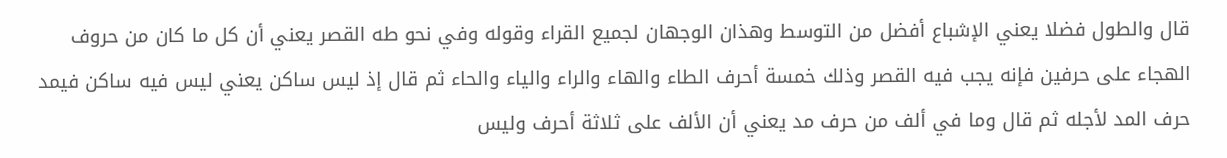قال والطول فضلا يعني الإشباع أفضل من التوسط وهذان الوجهان لجميع القراء وقوله وفي نحو طه القصر يعني أن كل ما كان من حروف الهجاء على حرفين فإنه يجب فيه القصر وذلك خمسة أحرف الطاء والهاء والراء والياء والحاء ثم قال إذ ليس ساكن يعني ليس فيه ساكن فيمد حرف المد لأجله ثم قال وما في ألف من حرف مد يعني أن الألف على ثلاثة أحرف وليس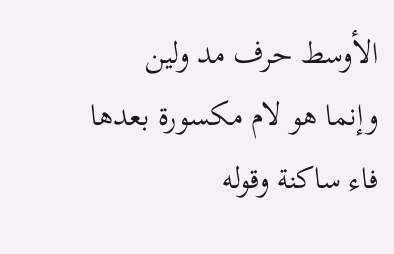الأوسط حرف مد ولين وإنما هو لام مكسورة بعدها فاء ساكنة وقوله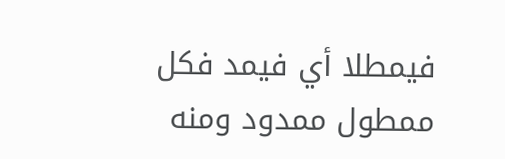فيمطلا أي فيمد فكل ممطول ممدود ومنه